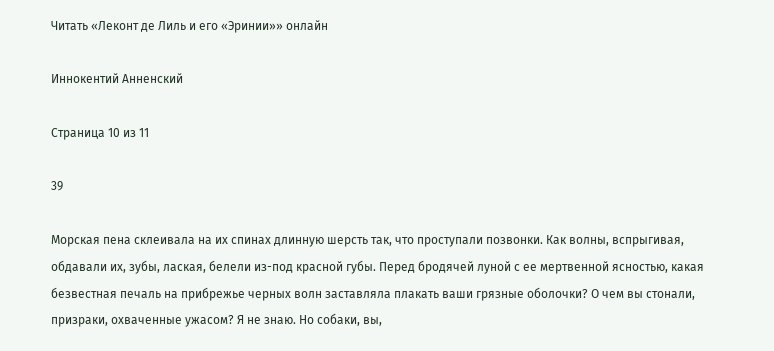Читать «Леконт де Лиль и его «Эринии»» онлайн

Иннокентий Анненский

Страница 10 из 11

39

Морская пена склеивала на их спинах длинную шерсть так, что проступали позвонки. Как волны, вспрыгивая, обдавали их, зубы, лаская, белели из-под красной губы. Перед бродячей луной с ее мертвенной ясностью, какая безвестная печаль на прибрежье черных волн заставляла плакать ваши грязные оболочки? О чем вы стонали, призраки, охваченные ужасом? Я не знаю. Но собаки, вы,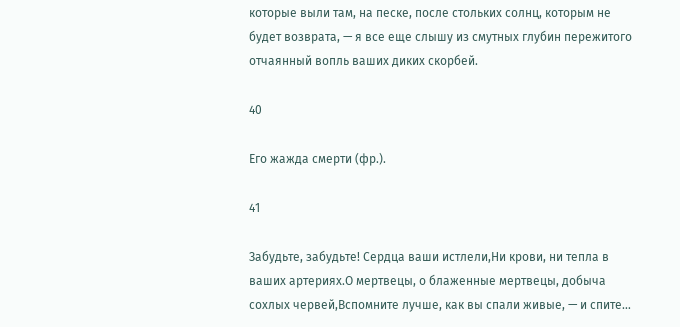которые выли там, на песке, после стольких солнц, которым не будет возврата, — я все еще слышу из смутных глубин пережитого отчаянный вопль ваших диких скорбей.

40

Его жажда смерти (фр.).

41

Забудьте, забудьте! Сердца ваши истлели,Ни крови, ни тепла в ваших артериях.О мертвецы, о блаженные мертвецы, добыча сохлых червей,Вспомните лучше, как вы спали живые, — и спите…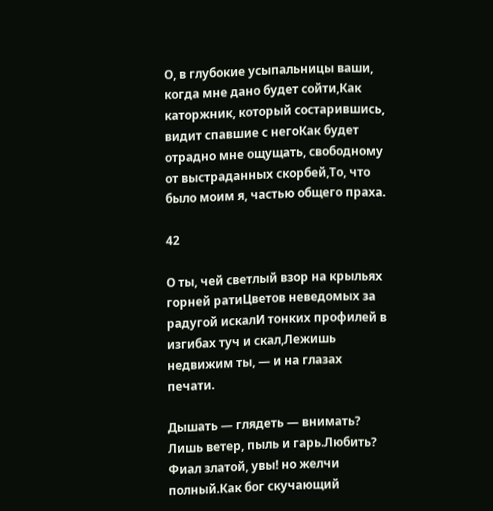О, в глубокие усыпальницы ваши, когда мне дано будет сойти,Как каторжник, который состарившись, видит спавшие с негоКак будет отрадно мне ощущать, свободному от выстраданных скорбей,То, что было моим я, частью общего праха.

42

О ты, чей светлый взор на крыльях горней ратиЦветов неведомых за радугой искалИ тонких профилей в изгибах туч и скал,Лежишь недвижим ты, — и на глазах печати.

Дышать — глядеть — внимать? Лишь ветер, пыль и гарь.Любить? Фиал златой, увы! но желчи полный.Как бог скучающий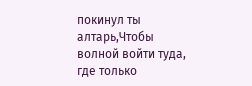покинул ты алтарь,Чтобы волной войти туда, где только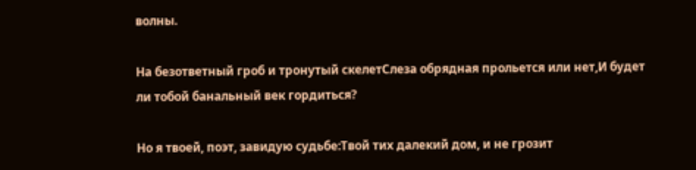волны.

На безответный гроб и тронутый скелетСлеза обрядная прольется или нет,И будет ли тобой банальный век гордиться?

Но я твоей, поэт, завидую судьбе:Твой тих далекий дом, и не грозит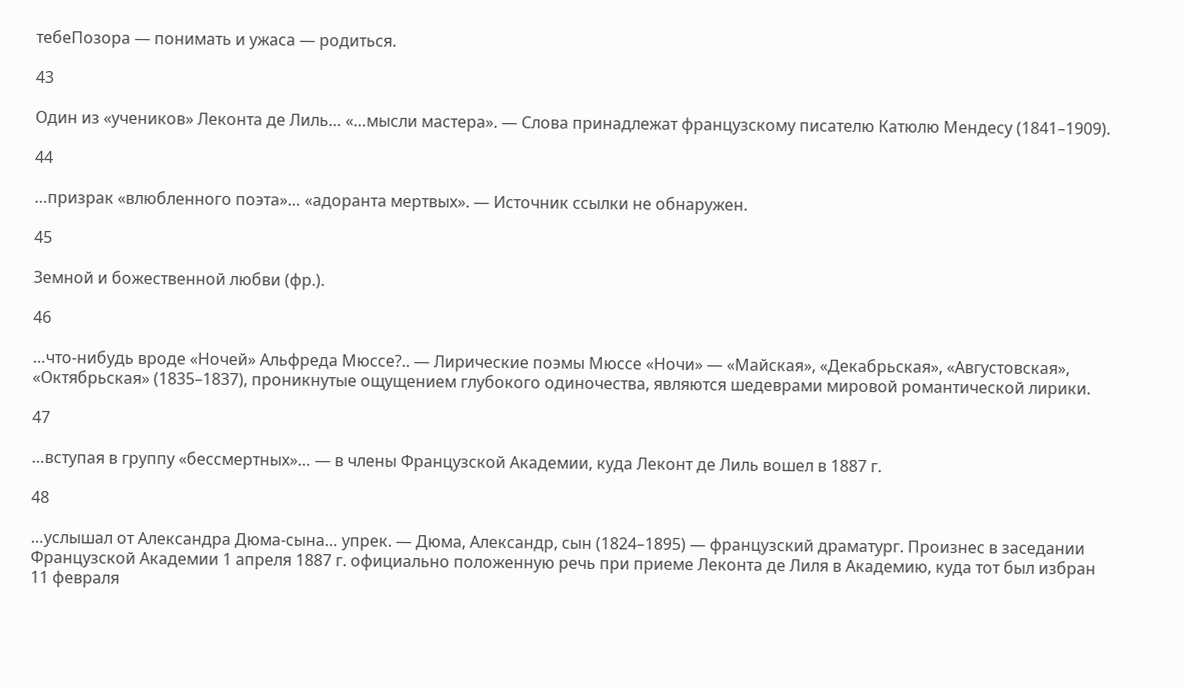тебеПозора — понимать и ужаса — родиться.

43

Один из «учеников» Леконта де Лиль… «…мысли мастера». — Слова принадлежат французскому писателю Катюлю Мендесу (1841–1909).

44

…призрак «влюбленного поэта»… «адоранта мертвых». — Источник ссылки не обнаружен.

45

Земной и божественной любви (фр.).

46

…что-нибудь вроде «Ночей» Альфреда Мюссе?.. — Лирические поэмы Мюссе «Ночи» — «Майская», «Декабрьская», «Августовская», «Октябрьская» (1835–1837), проникнутые ощущением глубокого одиночества, являются шедеврами мировой романтической лирики.

47

…вступая в группу «бессмертных»… — в члены Французской Академии, куда Леконт де Лиль вошел в 1887 г.

48

…услышал от Александра Дюма-сына… упрек. — Дюма, Александр, сын (1824–1895) — французский драматург. Произнес в заседании Французской Академии 1 апреля 1887 г. официально положенную речь при приеме Леконта де Лиля в Академию, куда тот был избран 11 февраля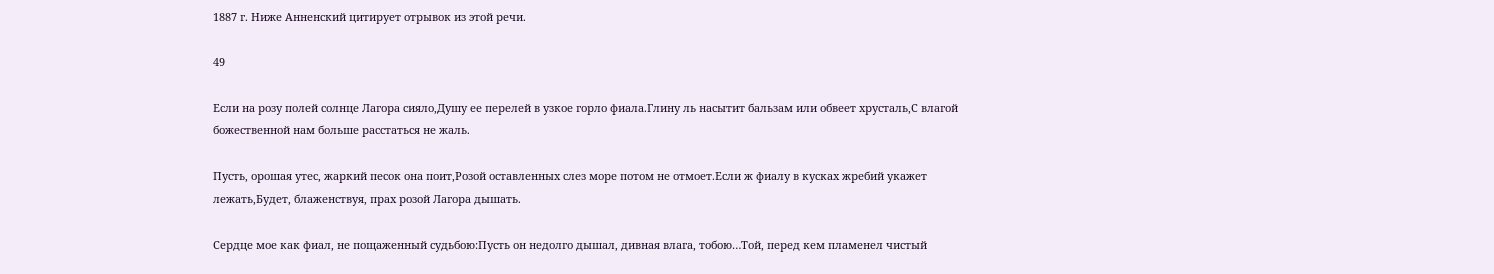1887 г. Ниже Анненский цитирует отрывок из этой речи.

49

Если на розу полей солнце Лагора сияло,Душу ее перелей в узкое горло фиала.Глину ль насытит бальзам или обвеет хрусталь,С влагой божественной нам больше расстаться не жаль.

Пусть, орошая утес, жаркий песок она поит,Розой оставленных слез море потом не отмоет.Если ж фиалу в кусках жребий укажет лежать,Будет, блаженствуя, прах розой Лагора дышать.

Сердце мое как фиал, не пощаженный судьбою:Пусть он недолго дышал, дивная влага, тобою…Той, перед кем пламенел чистый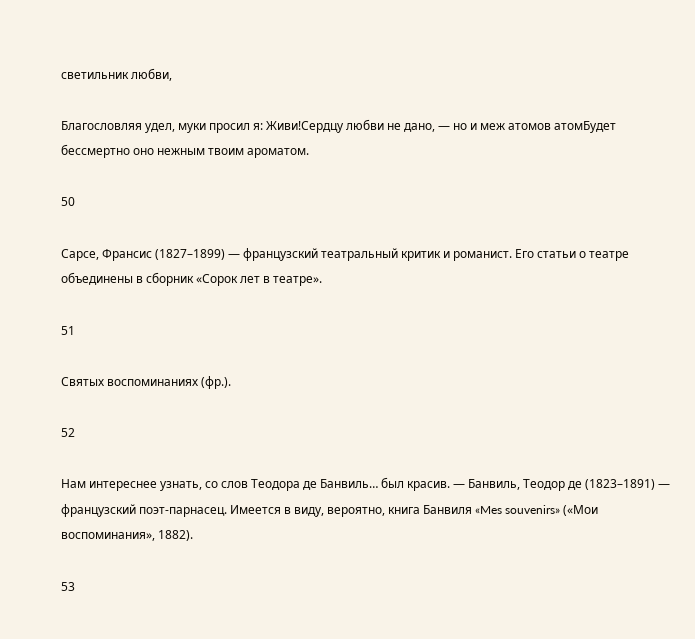светильник любви,

Благословляя удел, муки просил я: Живи!Сердцу любви не дано, — но и меж атомов атомБудет бессмертно оно нежным твоим ароматом.

50

Сарсе, Франсис (1827–1899) — французский театральный критик и романист. Его статьи о театре объединены в сборник «Сорок лет в театре».

51

Святых воспоминаниях (фр.).

52

Нам интереснее узнать, со слов Теодора де Банвиль… был красив. — Банвиль, Теодор де (1823–1891) — французский поэт-парнасец. Имеется в виду, вероятно, книга Банвиля «Mes souvenirs» («Мои воспоминания», 1882).

53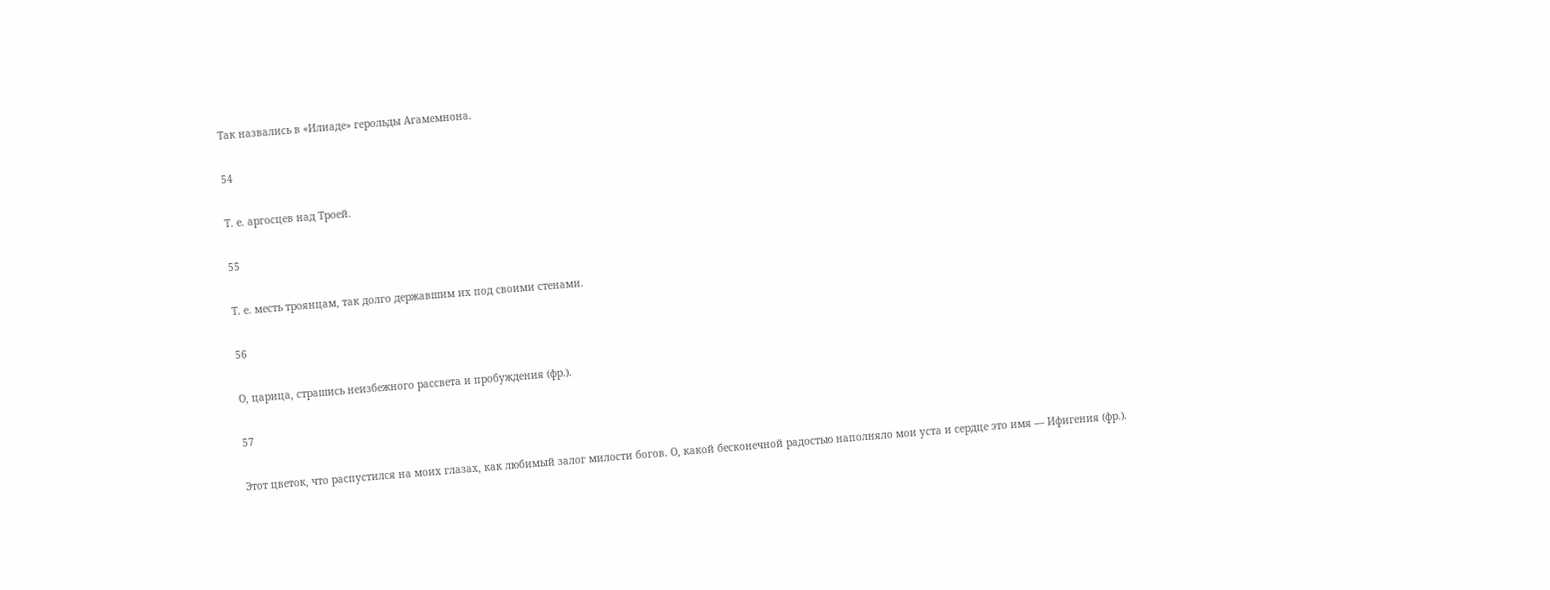Так назвались в «Илиаде» герольды Агамемнона.

54

Т. е. аргосцев над Троей.

55

Т. е. месть троянцам, так долго державшим их под своими стенами.

56

О, царица, страшись неизбежного рассвета и пробуждения (фр.).

57

Этот цветок, что распустился на моих глазах, как любимый залог милости богов. О, какой бесконечной радостью наполняло мои уста и сердце это имя — Ифигения (фр.).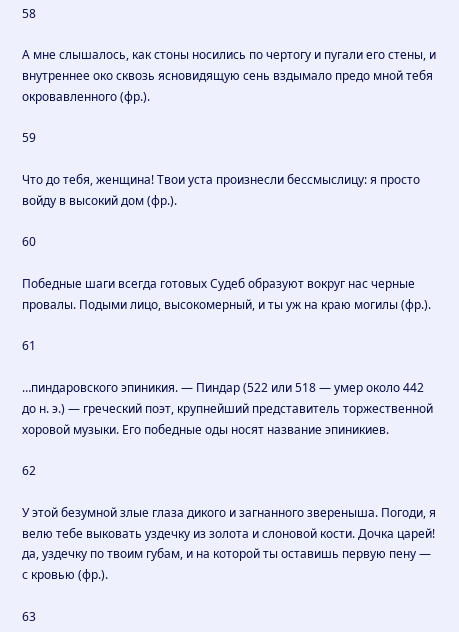58

А мне слышалось, как стоны носились по чертогу и пугали его стены, и внутреннее око сквозь ясновидящую сень вздымало предо мной тебя окровавленного (фр.).

59

Что до тебя, женщина! Твои уста произнесли бессмыслицу: я просто войду в высокий дом (фр.).

60

Победные шаги всегда готовых Судеб образуют вокруг нас черные провалы. Подыми лицо, высокомерный, и ты уж на краю могилы (фр.).

61

…пиндаровского эпиникия. — Пиндар (522 или 518 — умер около 442 до н. э.) — греческий поэт, крупнейший представитель торжественной хоровой музыки. Его победные оды носят название эпиникиев.

62

У этой безумной злые глаза дикого и загнанного звереныша. Погоди, я велю тебе выковать уздечку из золота и слоновой кости. Дочка царей! да, уздечку по твоим губам, и на которой ты оставишь первую пену — с кровью (фр.).

63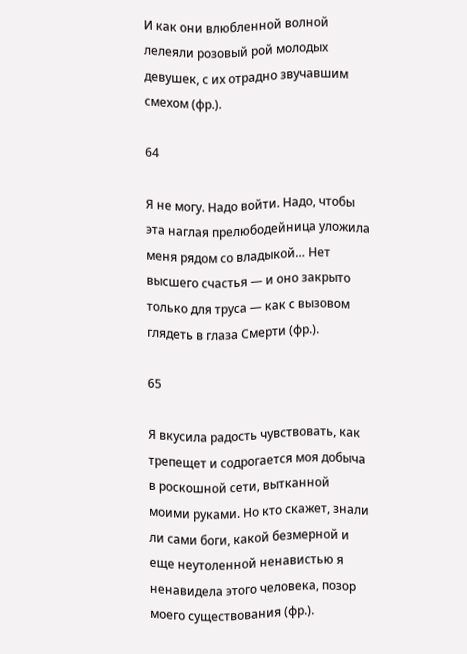И как они влюбленной волной лелеяли розовый рой молодых девушек, с их отрадно звучавшим смехом (фр.).

64

Я не могу. Надо войти. Надо, чтобы эта наглая прелюбодейница уложила меня рядом со владыкой… Нет высшего счастья — и оно закрыто только для труса — как с вызовом глядеть в глаза Смерти (фр.).

65

Я вкусила радость чувствовать, как трепещет и содрогается моя добыча в роскошной сети, вытканной моими руками. Но кто скажет, знали ли сами боги, какой безмерной и еще неутоленной ненавистью я ненавидела этого человека, позор моего существования (фр.).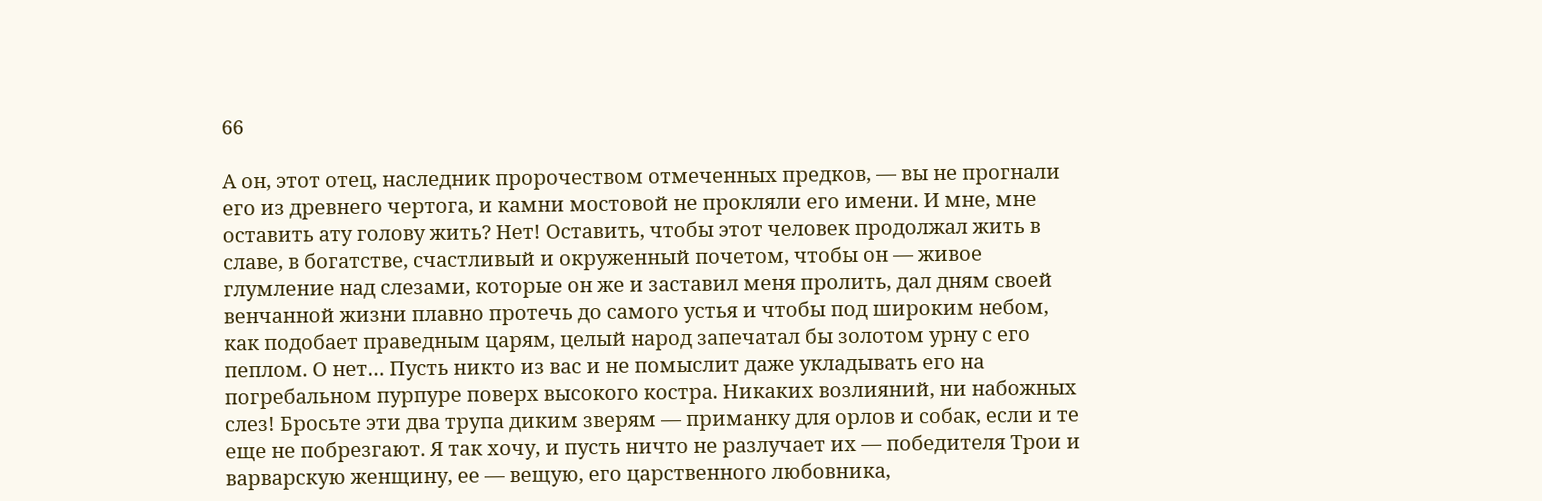66

А он, этот отец, наследник пророчеством отмеченных предков, — вы не прогнали его из древнего чертога, и камни мостовой не прокляли его имени. И мне, мне оставить ату голову жить? Нет! Оставить, чтобы этот человек продолжал жить в славе, в богатстве, счастливый и окруженный почетом, чтобы он — живое глумление над слезами, которые он же и заставил меня пролить, дал дням своей венчанной жизни плавно протечь до самого устья и чтобы под широким небом, как подобает праведным царям, целый народ запечатал бы золотом урну с его пеплом. О нет… Пусть никто из вас и не помыслит даже укладывать его на погребальном пурпуре поверх высокого костра. Никаких возлияний, ни набожных слез! Бросьте эти два трупа диким зверям — приманку для орлов и собак, если и те еще не побрезгают. Я так хочу, и пусть ничто не разлучает их — победителя Трои и варварскую женщину, ее — вещую, его царственного любовника,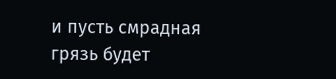и пусть смрадная грязь будет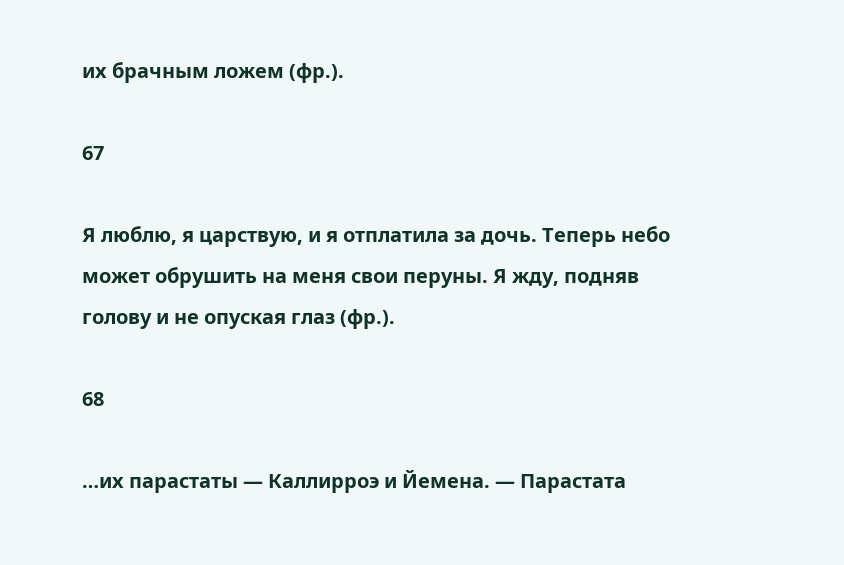их брачным ложем (фр.).

67

Я люблю, я царствую, и я отплатила за дочь. Теперь небо может обрушить на меня свои перуны. Я жду, подняв голову и не опуская глаз (фр.).

68

…их парастаты — Каллирроэ и Йемена. — Парастата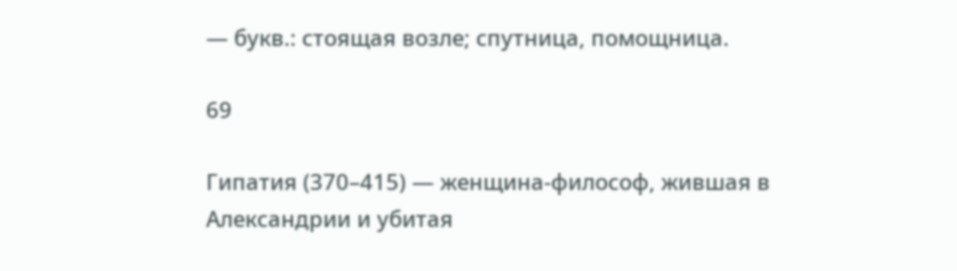— букв.: стоящая возле; спутница, помощница.

69

Гипатия (370–415) — женщина-философ, жившая в Александрии и убитая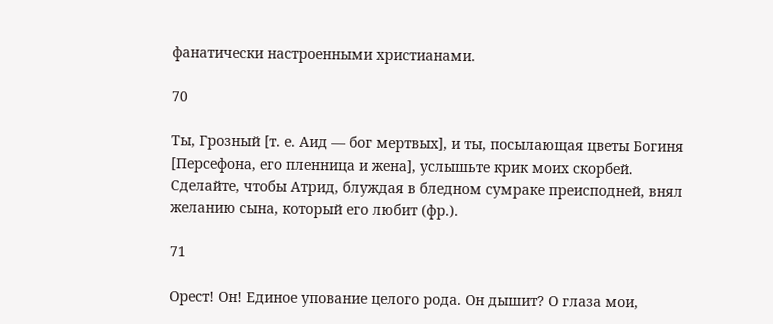фанатически настроенными христианами.

70

Ты, Грозный [т. е. Аид — бог мертвых], и ты, посылающая цветы Богиня [Персефона, его пленница и жена], услышьте крик моих скорбей. Сделайте, чтобы Атрид, блуждая в бледном сумраке преисподней, внял желанию сына, который его любит (фр.).

71

Орест! Он! Единое упование целого рода. Он дышит? О глаза мои,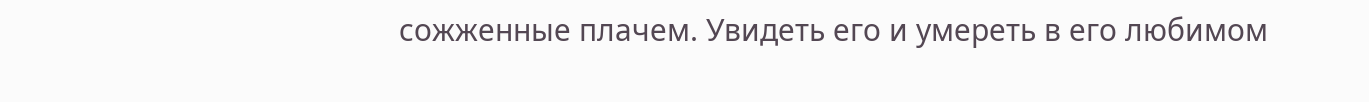сожженные плачем. Увидеть его и умереть в его любимом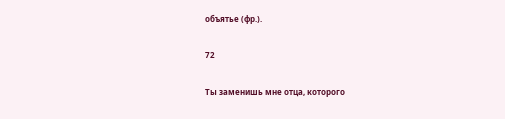объятье (фр.).

72

Ты заменишь мне отца, которого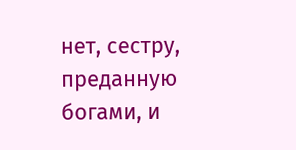нет, сестру, преданную богами, и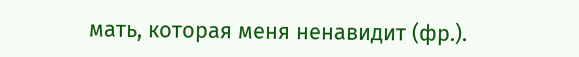мать, которая меня ненавидит (фр.).